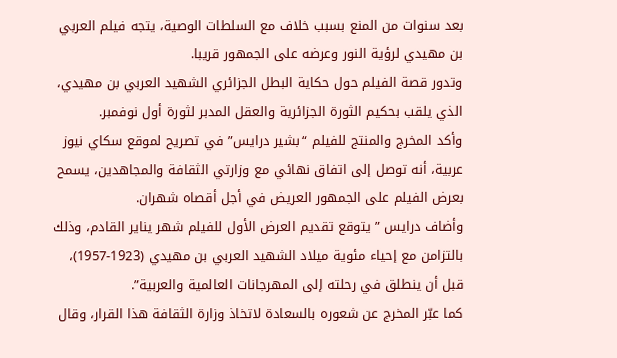بعد سنوات من المنع بسبب خلاف مع السلطات الوصية، يتجه فيلم العربي بن مهيدي لرؤية النور وعرضه على الجمهور قريبا.
وتدور قصة الفيلم حول حكاية البطل الجزائري الشهيد العربي بن مهيدي، الذي يلقب بحكيم الثورة الجزائرية والعقل المدبر لثورة أول نوفمبر.
وأكد المخرج والمنتج للفيلم “بشير درايس” في تصريح لموقع سكاي نيوز عربية، أنه توصل إلى اتفاق نهائي مع وزارتي الثقافة والمجاهدين، يسمح بعرض الفيلم على الجمهور العريض في أجل أقصاه شهران.
وأضاف درايس ” يتوقع تقديم العرض الأول للفيلم شهر يناير القادم، وذلك بالتزامن مع إحياء مئوية ميلاد الشهيد العربي بن مهيدي (1923-1957)، قبل أن ينطلق في رحلته إلى المهرجانات العالمية والعربية”.
كما عبّر المخرج عن شعوره بالسعادة لاتخاذ وزارة الثقافة هذا القرار، وقال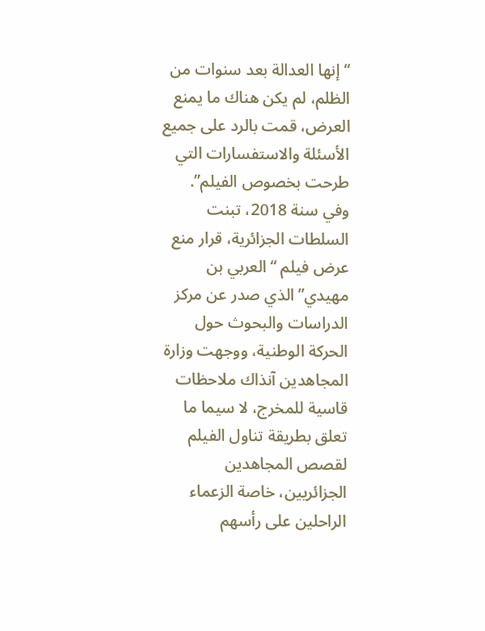“إنها العدالة بعد سنوات من الظلم، لم يكن هناك ما يمنع العرض، قمت بالرد على جميع الأسئلة والاستفسارات التي طرحت بخصوص الفيلم”.
وفي سنة 2018، تبنت السلطات الجزائرية، قرار منع عرض فيلم “العربي بن مهيدي” الذي صدر عن مركز الدراسات والبحوث حول الحركة الوطنية، ووجهت وزارة المجاهدين آنذاك ملاحظات قاسية للمخرج، لا سيما ما تعلق بطريقة تناول الفيلم لقصص المجاهدين الجزائريين، خاصة الزعماء الراحلين على رأسهم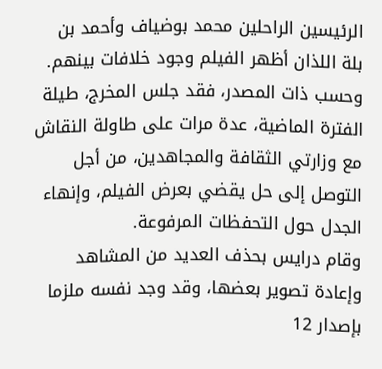الرئيسين الراحلين محمد بوضياف وأحمد بن بلة اللذان أظهر الفيلم وجود خلافات بينهم.
وحسب ذات المصدر، فقد جلس المخرج، طيلة الفترة الماضية، عدة مرات على طاولة النقاش مع وزارتي الثقافة والمجاهدين، من أجل التوصل إلى حل يقضي بعرض الفيلم، وإنهاء الجدل حول التحفظات المرفوعة.
وقام درايس بحذف العديد من المشاهد وإعادة تصوير بعضها، وقد وجد نفسه ملزما بإصدار 12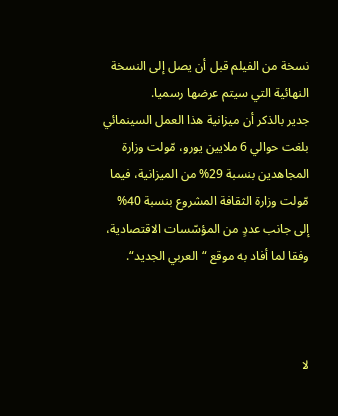نسخة من الفيلم قبل أن يصل إلى النسخة النهائية التي سيتم عرضها رسميا.
جدير بالذكر أن ميزانية هذا العمل السينمائي بلغت حوالي 6 ملايين يورو، مّولت وزارة المجاهدين بنسبة 29% من الميزانية، فيما مّولت وزارة الثقافة المشروع بنسبة 40% إلى جانب عددٍ من المؤسّسات الاقتصادية، وفقا لما أفاد به موقع “العربي الجديد“.



لا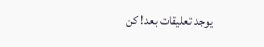يوجد تعليقات بعد! كن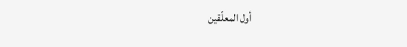أول المعلّقين